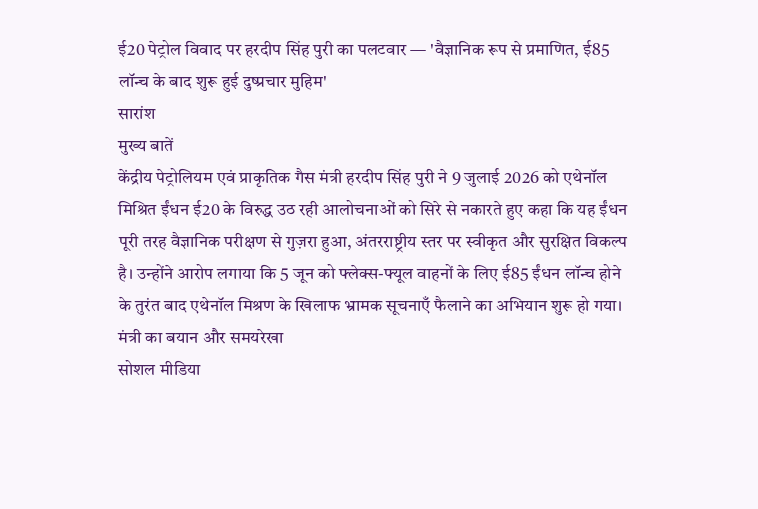ई20 पेट्रोल विवाद पर हरदीप सिंह पुरी का पलटवार — 'वैज्ञानिक रूप से प्रमाणित, ई85 लॉन्च के बाद शुरू हुई दुष्प्रचार मुहिम'
सारांश
मुख्य बातें
केंद्रीय पेट्रोलियम एवं प्राकृतिक गैस मंत्री हरदीप सिंह पुरी ने 9 जुलाई 2026 को एथेनॉल मिश्रित ईंधन ई20 के विरुद्ध उठ रही आलोचनाओं को सिरे से नकारते हुए कहा कि यह ईंधन पूरी तरह वैज्ञानिक परीक्षण से गुज़रा हुआ, अंतरराष्ट्रीय स्तर पर स्वीकृत और सुरक्षित विकल्प है। उन्होंने आरोप लगाया कि 5 जून को फ्लेक्स-फ्यूल वाहनों के लिए ई85 ईंधन लॉन्च होने के तुरंत बाद एथेनॉल मिश्रण के खिलाफ भ्रामक सूचनाएँ फैलाने का अभियान शुरू हो गया।
मंत्री का बयान और समयरेखा
सोशल मीडिया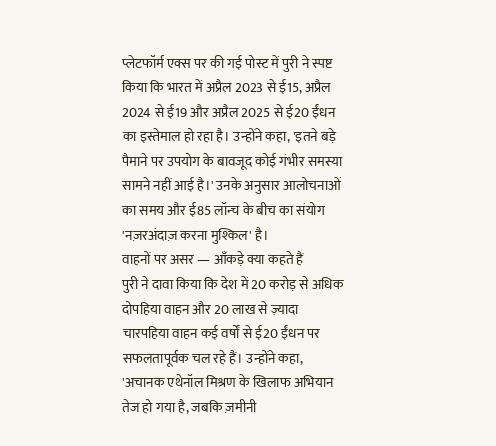प्लेटफॉर्म एक्स पर की गई पोस्ट में पुरी ने स्पष्ट किया कि भारत में अप्रैल 2023 से ई15, अप्रैल 2024 से ई19 और अप्रैल 2025 से ई20 ईंधन का इस्तेमाल हो रहा है। उन्होंने कहा, 'इतने बड़े पैमाने पर उपयोग के बावजूद कोई गंभीर समस्या सामने नहीं आई है।' उनके अनुसार आलोचनाओं का समय और ई85 लॉन्च के बीच का संयोग 'नज़रअंदाज़ करना मुश्किल' है।
वाहनों पर असर — आँकड़े क्या कहते हैं
पुरी ने दावा किया कि देश में 20 करोड़ से अधिक दोपहिया वाहन और 20 लाख से ज़्यादा चारपहिया वाहन कई वर्षों से ई20 ईंधन पर सफलतापूर्वक चल रहे हैं। उन्होंने कहा, 'अचानक एथेनॉल मिश्रण के खिलाफ अभियान तेज हो गया है, जबकि ज़मीनी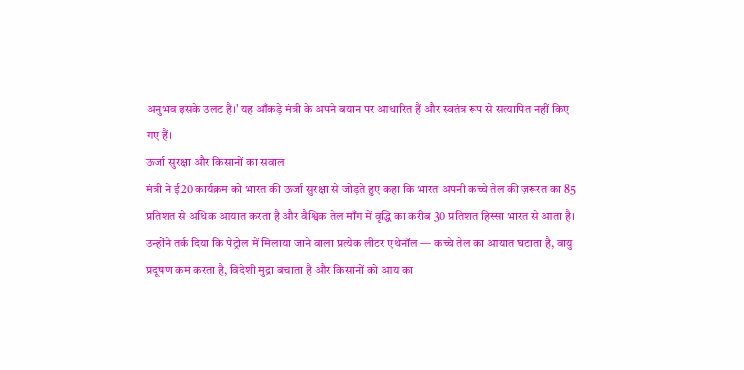अनुभव इसके उलट है।' यह आँकड़े मंत्री के अपने बयान पर आधारित हैं और स्वतंत्र रूप से सत्यापित नहीं किए गए हैं।
ऊर्जा सुरक्षा और किसानों का सवाल
मंत्री ने ई20 कार्यक्रम को भारत की ऊर्जा सुरक्षा से जोड़ते हुए कहा कि भारत अपनी कच्चे तेल की ज़रूरत का 85 प्रतिशत से अधिक आयात करता है और वैश्विक तेल माँग में वृद्धि का करीब 30 प्रतिशत हिस्सा भारत से आता है। उन्होंने तर्क दिया कि पेट्रोल में मिलाया जाने वाला प्रत्येक लीटर एथेनॉल — कच्चे तेल का आयात घटाता है, वायु प्रदूषण कम करता है, विदेशी मुद्रा बचाता है और किसानों को आय का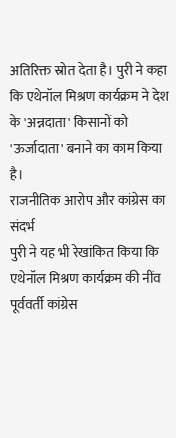अतिरिक्त स्रोत देता है। पुरी ने कहा कि एथेनॉल मिश्रण कार्यक्रम ने देश के 'अन्नदाता' किसानों को 'ऊर्जादाता' बनाने का काम किया है।
राजनीतिक आरोप और कांग्रेस का संदर्भ
पुरी ने यह भी रेखांकित किया कि एथेनॉल मिश्रण कार्यक्रम की नींव पूर्ववर्ती कांग्रेस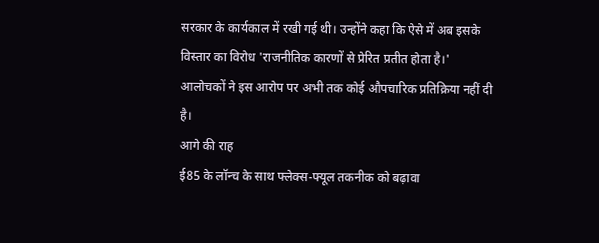सरकार के कार्यकाल में रखी गई थी। उन्होंने कहा कि ऐसे में अब इसके विस्तार का विरोध 'राजनीतिक कारणों से प्रेरित प्रतीत होता है।' आलोचकों ने इस आरोप पर अभी तक कोई औपचारिक प्रतिक्रिया नहीं दी है।
आगे की राह
ई85 के लॉन्च के साथ फ्लेक्स-फ्यूल तकनीक को बढ़ावा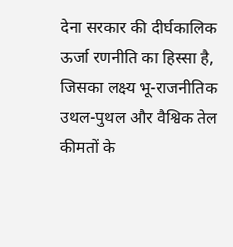देना सरकार की दीर्घकालिक ऊर्जा रणनीति का हिस्सा है, जिसका लक्ष्य भू-राजनीतिक उथल-पुथल और वैश्विक तेल कीमतों के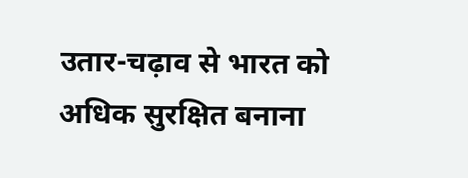उतार-चढ़ाव से भारत को अधिक सुरक्षित बनाना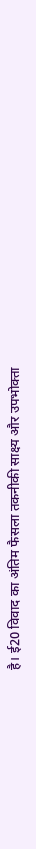है। ई20 विवाद का अंतिम फैसला तकनीकी साक्ष्य और उपभोक्ता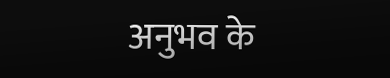अनुभव के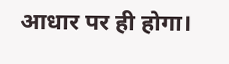आधार पर ही होगा।